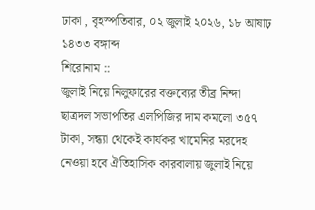ঢাকা , বৃহস্পতিবার, ০২ জুলাই ২০২৬, ১৮ আষাঢ় ১৪৩৩ বঙ্গাব্দ
শিরোনাম ::
জুলাই নিয়ে নিলুফারের বক্তব্যের তীব্র নিন্দা ছাত্রদল সভাপতির এলপিজির দাম কমলো ৩৫৭ টাকা, সন্ধ্যা থেকেই কার্যকর খামেনির মরদেহ নেওয়া হবে ঐতিহাসিক কারবালায় জুলাই নিয়ে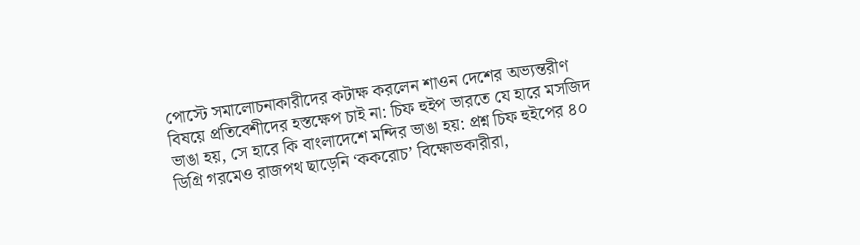পোস্টে সমালোচনাকারীদের কটাক্ষ করলেন শাওন দেশের অভ্যন্তরীণ বিষয়ে প্রতিবেশীদের হস্তক্ষেপ চাই না: চিফ হুইপ ভারতে যে হারে মসজিদ ভাঙা হয়, সে হারে কি বাংলাদেশে মন্দির ভাঙা হয়: প্রশ্ন চিফ হুইপের ৪০ ডিগ্রি গরমেও রাজপথ ছাড়েনি ‘ককরোচ’ বিক্ষোভকারীরা,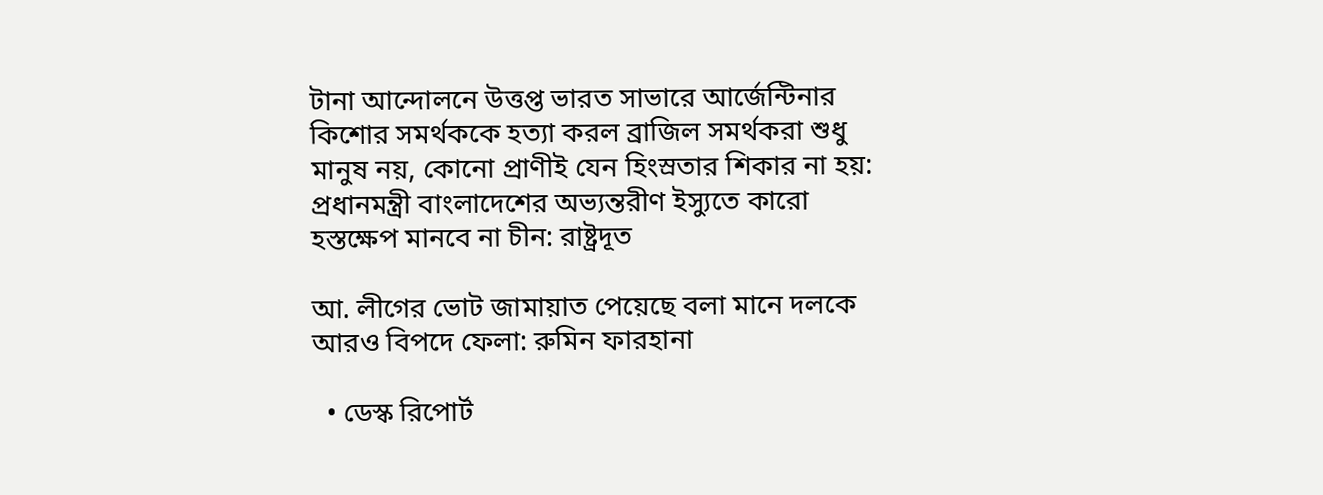টানা আন্দোলনে উত্তপ্ত ভারত সাভারে আর্জেন্টিনার কিশোর সমর্থককে হত্যা করল ব্রাজিল সমর্থকরা শুধু মানুষ নয়, কোনো প্রাণীই যেন হিংস্রতার শিকার না হয়: প্রধানমন্ত্রী বাংলাদেশের অভ‍্যন্তরীণ ইস্যুতে কারো হস্তক্ষেপ মানবে না চীন: রাষ্ট্রদূত

আ. লীগের ভোট জামায়াত পেয়েছে বলা মানে দলকে আরও বিপদে ফেলা: রুমিন ফারহানা

  • ডেস্ক রিপোর্ট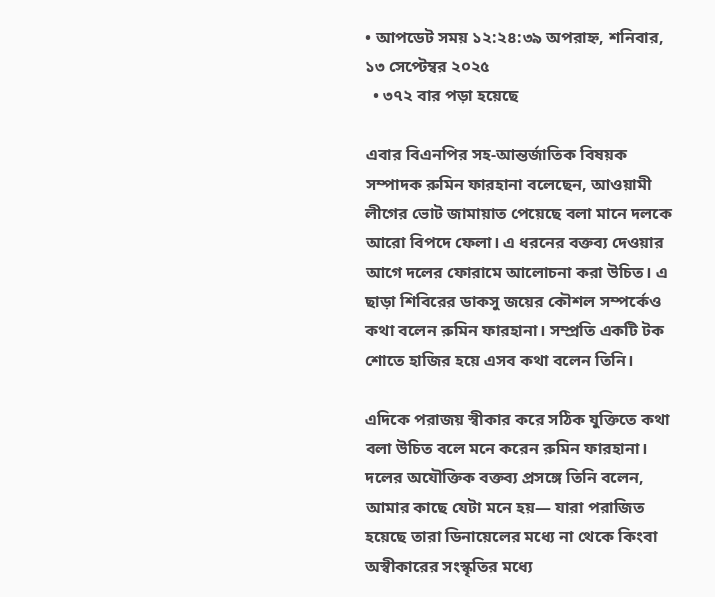• আপডেট সময় ১২:২৪:৩৯ অপরাহ্ন, শনিবার, ১৩ সেপ্টেম্বর ২০২৫
  • ৩৭২ বার পড়া হয়েছে

এবার বিএনপির সহ-আন্তর্জাতিক বিষয়ক সম্পাদক রুমিন ফারহানা বলেছেন, আওয়ামী লীগের ভোট জামায়াত পেয়েছে বলা মানে দলকে আরো বিপদে ফেলা। এ ধরনের বক্তব্য দেওয়ার আগে দলের ফোরামে আলোচনা করা উচিত। এ ছাড়া শিবিরের ডাকসু জয়ের কৌশল সম্পর্কেও কথা বলেন রুমিন ফারহানা। সম্প্রতি একটি টক শোতে হাজির হয়ে এসব কথা বলেন তিনি।

এদিকে পরাজয় স্বীকার করে সঠিক যুক্তিতে কথা বলা উচিত বলে মনে করেন রুমিন ফারহানা। দলের অযৌক্তিক বক্তব্য প্রসঙ্গে তিনি বলেন, আমার কাছে যেটা মনে হয়— যারা পরাজিত হয়েছে তারা ডিনায়েলের মধ্যে না থেকে কিংবা অস্বীকারের সংস্কৃতির মধ্যে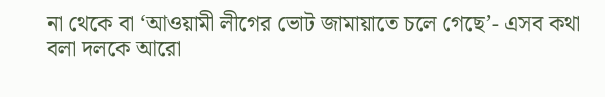না থেকে বা ‘আওয়ামী লীগের ভোট জামায়াতে চলে গেছে’- এসব কথা বলা দলকে আরো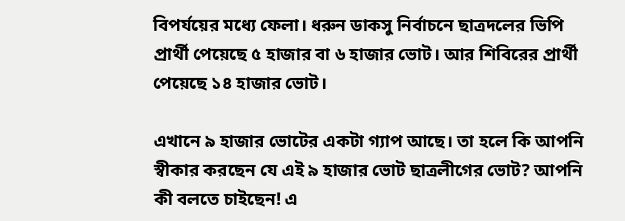বিপর্যয়ের মধ্যে ফেলা। ধরুন ডাকসু নির্বাচনে ছাত্রদলের ভিপি প্রার্থী পেয়েছে ৫ হাজার বা ৬ হাজার ভোট। আর শিবিরের প্রার্থী পেয়েছে ১৪ হাজার ভোট।

এখানে ৯ হাজার ভোটের একটা গ্যাপ আছে। তা হলে কি আপনি স্বীকার করছেন যে এই ৯ হাজার ভোট ছাত্রলীগের ভোট? আপনি কী বলতে চাইছেন! এ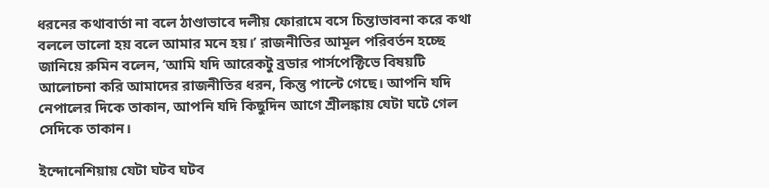ধরনের কথাবার্তা না বলে ঠাণ্ডাভাবে দলীয় ফোরামে বসে চিন্তাভাবনা করে কথা বললে ভালো হয় বলে আমার মনে হয়।’ রাজনীতির আমূল পরিবর্তন হচ্ছে জানিয়ে রুমিন বলেন, ‘আমি যদি আরেকটু ব্রডার পার্সপেক্টিভে বিষয়টি আলোচনা করি আমাদের রাজনীতির ধরন, কিন্তু পাল্টে গেছে। আপনি যদি নেপালের দিকে তাকান, আপনি যদি কিছুদিন আগে শ্রীলঙ্কায় যেটা ঘটে গেল সেদিকে তাকান।

ইন্দোনেশিয়ায় যেটা ঘটব ঘটব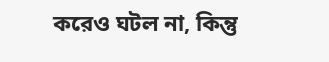করেও ঘটল না, কিন্তু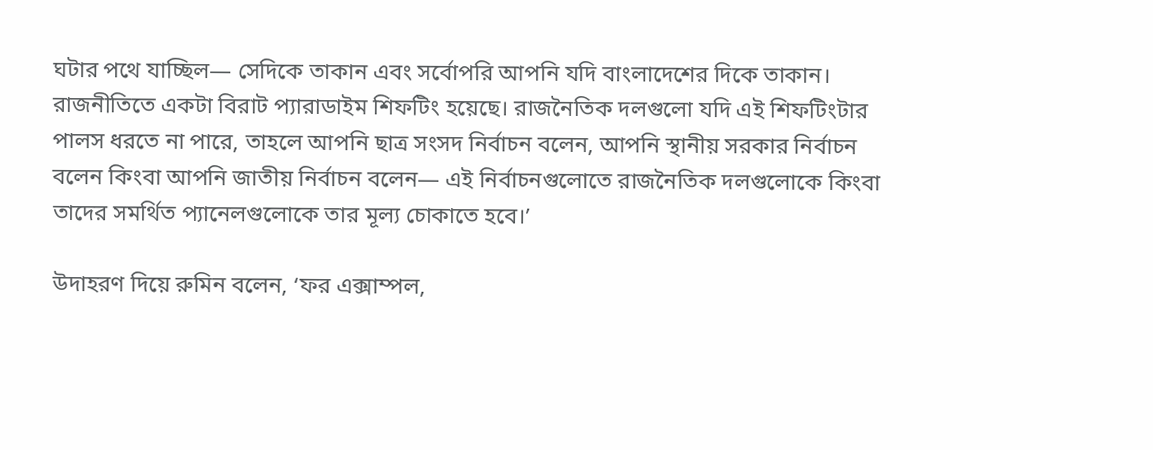ঘটার পথে যাচ্ছিল— সেদিকে তাকান এবং সর্বোপরি আপনি যদি বাংলাদেশের দিকে তাকান। রাজনীতিতে একটা বিরাট প্যারাডাইম শিফটিং হয়েছে। রাজনৈতিক দলগুলো যদি এই শিফটিংটার পালস ধরতে না পারে, তাহলে আপনি ছাত্র সংসদ নির্বাচন বলেন, আপনি স্থানীয় সরকার নির্বাচন বলেন কিংবা আপনি জাতীয় নির্বাচন বলেন— এই নির্বাচনগুলোতে রাজনৈতিক দলগুলোকে কিংবা তাদের সমর্থিত প্যানেলগুলোকে তার মূল্য চোকাতে হবে।’

উদাহরণ দিয়ে রুমিন বলেন, ‘ফর এক্সাম্পল,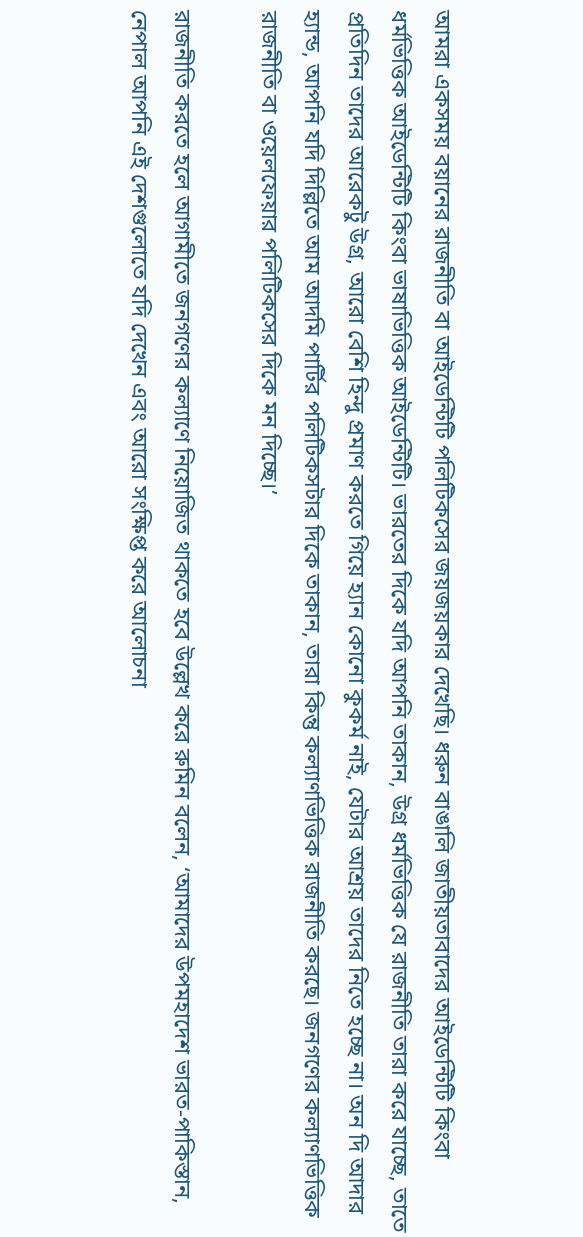আমরা একসময় বয়ানের রাজনীতি বা আইডেন্টিটি পলিটিকসের জয়জয়কার দেখেছি। ধরুন বাঙালি জাতীয়তাবাদের আইডেন্টিটি কিংবা ধর্মভিত্তিক আইডেন্টিটি কিংবা ভাষাভিত্তিক আইডেন্টিটি। ভারতের দিকে যদি আপনি তাকান, উগ্র ধর্মভিত্তিক যে রাজনীতি তারা করে যাচ্ছে, তাতে প্রতিদিন তাদের আরেকটু উগ্র, আরো বেশি হিন্দু প্রমাণ করতে গিয়ে হ্যান কোনো কুকর্ম নাই, যেটার আশ্রয় তাদের নিতে হচ্ছে না। অন দি আদার হ্যান্ড, আপনি যদি দিল্লিতে আম আদমি পার্টির পলিটিকসটার দিকে তাকান, তারা কিন্তু কল্যাণভিত্তিক রাজনীতি করছে। জনগণের কল্যাণভিত্তিক রাজনীতি বা ওয়েলফেয়ার পলিটিকসের দিকে মন দিচ্ছে।’

রাজনীতি করতে হলে আগামীতে জনগণের কল্যাণে নিয়োজিত থাকতে হবে উল্লেখ করে রুমিন বলেন, ‘আমাদের উপমহাদেশ ভারত-পাকিস্তান, নেপাল আপনি এই দেশগুলোতে যদি দেখেন এবং আরো সংক্ষিপ্ত করে আলোচনা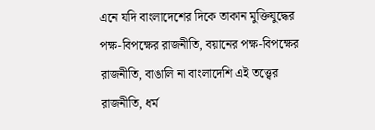এনে যদি বাংলাদেশের দিকে তাকান মুক্তিযুদ্ধের পক্ষ-বিপক্ষের রাজনীতি, বয়ানের পক্ষ-বিপক্ষের রাজনীতি, বাঙালি না বাংলাদেশি এই তত্ত্বের রাজনীতি, ধর্ম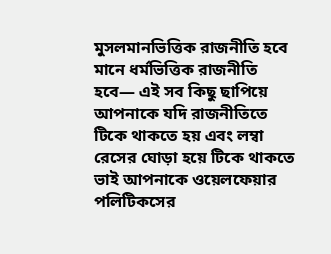মুসলমানভিত্তিক রাজনীতি হবে মানে ধর্মভিত্তিক রাজনীতি হবে— এই সব কিছু ছাপিয়ে আপনাকে যদি রাজনীতিতে টিকে থাকতে হয় এবং লম্বা রেসের ঘোড়া হয়ে টিকে থাকতে ভাই আপনাকে ওয়েলফেয়ার পলিটিকসের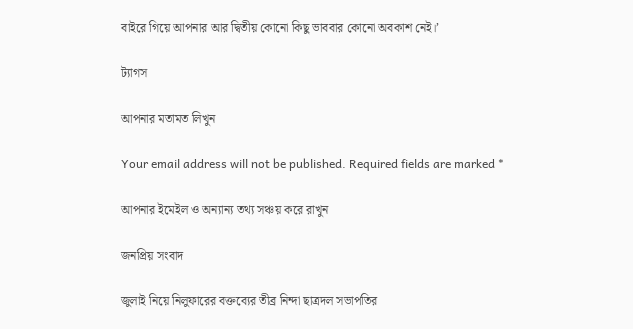বাইরে গিয়ে আপনার আর দ্বিতীয় কোনো কিছু ভাববার কোনো অবকাশ নেই।’

ট্যাগস

আপনার মতামত লিখুন

Your email address will not be published. Required fields are marked *

আপনার ইমেইল ও অন্যান্য তথ্য সঞ্চয় করে রাখুন

জনপ্রিয় সংবাদ

জুলাই নিয়ে নিলুফারের বক্তব্যের তীব্র নিন্দা ছাত্রদল সভাপতির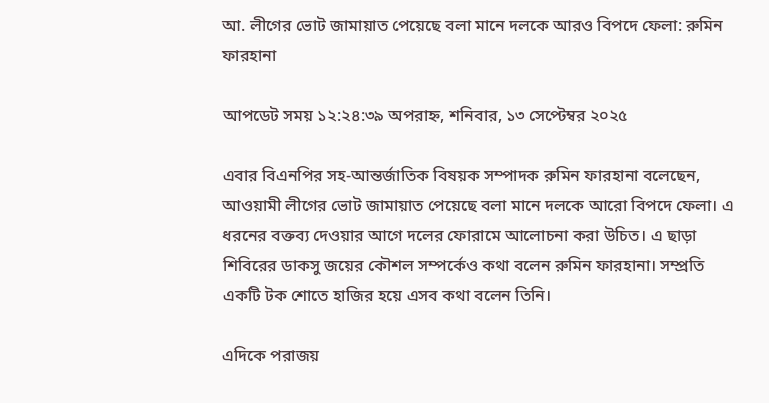আ. লীগের ভোট জামায়াত পেয়েছে বলা মানে দলকে আরও বিপদে ফেলা: রুমিন ফারহানা

আপডেট সময় ১২:২৪:৩৯ অপরাহ্ন, শনিবার, ১৩ সেপ্টেম্বর ২০২৫

এবার বিএনপির সহ-আন্তর্জাতিক বিষয়ক সম্পাদক রুমিন ফারহানা বলেছেন, আওয়ামী লীগের ভোট জামায়াত পেয়েছে বলা মানে দলকে আরো বিপদে ফেলা। এ ধরনের বক্তব্য দেওয়ার আগে দলের ফোরামে আলোচনা করা উচিত। এ ছাড়া শিবিরের ডাকসু জয়ের কৌশল সম্পর্কেও কথা বলেন রুমিন ফারহানা। সম্প্রতি একটি টক শোতে হাজির হয়ে এসব কথা বলেন তিনি।

এদিকে পরাজয়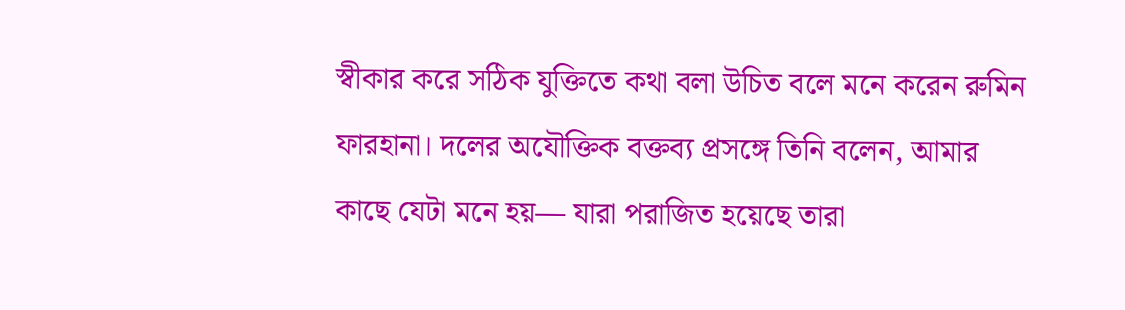স্বীকার করে সঠিক যুক্তিতে কথা বলা উচিত বলে মনে করেন রুমিন ফারহানা। দলের অযৌক্তিক বক্তব্য প্রসঙ্গে তিনি বলেন, আমার কাছে যেটা মনে হয়— যারা পরাজিত হয়েছে তারা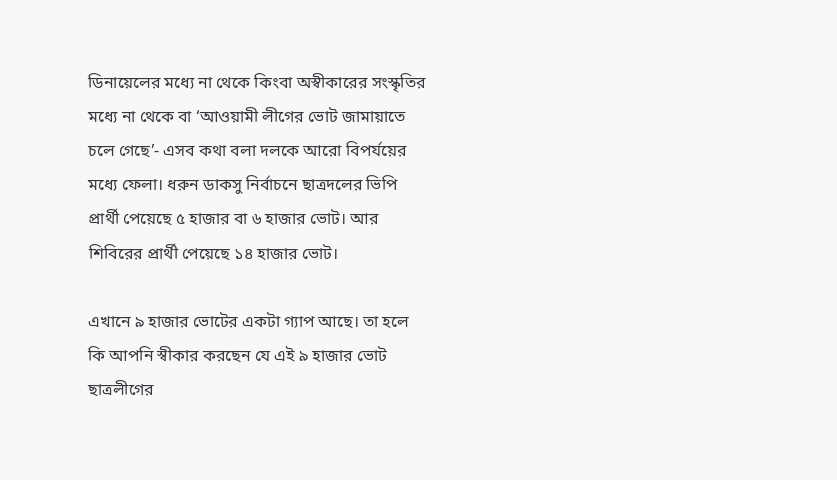ডিনায়েলের মধ্যে না থেকে কিংবা অস্বীকারের সংস্কৃতির মধ্যে না থেকে বা ‘আওয়ামী লীগের ভোট জামায়াতে চলে গেছে’- এসব কথা বলা দলকে আরো বিপর্যয়ের মধ্যে ফেলা। ধরুন ডাকসু নির্বাচনে ছাত্রদলের ভিপি প্রার্থী পেয়েছে ৫ হাজার বা ৬ হাজার ভোট। আর শিবিরের প্রার্থী পেয়েছে ১৪ হাজার ভোট।

এখানে ৯ হাজার ভোটের একটা গ্যাপ আছে। তা হলে কি আপনি স্বীকার করছেন যে এই ৯ হাজার ভোট ছাত্রলীগের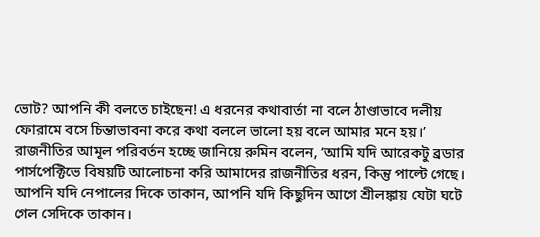ভোট? আপনি কী বলতে চাইছেন! এ ধরনের কথাবার্তা না বলে ঠাণ্ডাভাবে দলীয় ফোরামে বসে চিন্তাভাবনা করে কথা বললে ভালো হয় বলে আমার মনে হয়।’ রাজনীতির আমূল পরিবর্তন হচ্ছে জানিয়ে রুমিন বলেন, ‘আমি যদি আরেকটু ব্রডার পার্সপেক্টিভে বিষয়টি আলোচনা করি আমাদের রাজনীতির ধরন, কিন্তু পাল্টে গেছে। আপনি যদি নেপালের দিকে তাকান, আপনি যদি কিছুদিন আগে শ্রীলঙ্কায় যেটা ঘটে গেল সেদিকে তাকান।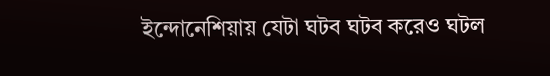ইন্দোনেশিয়ায় যেটা ঘটব ঘটব করেও ঘটল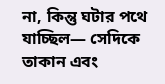না, কিন্তু ঘটার পথে যাচ্ছিল— সেদিকে তাকান এবং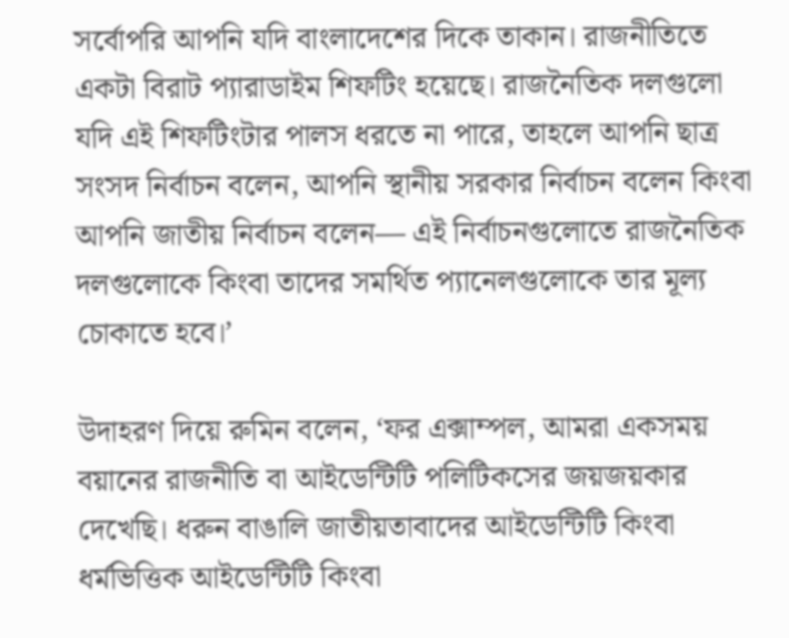সর্বোপরি আপনি যদি বাংলাদেশের দিকে তাকান। রাজনীতিতে একটা বিরাট প্যারাডাইম শিফটিং হয়েছে। রাজনৈতিক দলগুলো যদি এই শিফটিংটার পালস ধরতে না পারে, তাহলে আপনি ছাত্র সংসদ নির্বাচন বলেন, আপনি স্থানীয় সরকার নির্বাচন বলেন কিংবা আপনি জাতীয় নির্বাচন বলেন— এই নির্বাচনগুলোতে রাজনৈতিক দলগুলোকে কিংবা তাদের সমর্থিত প্যানেলগুলোকে তার মূল্য চোকাতে হবে।’

উদাহরণ দিয়ে রুমিন বলেন, ‘ফর এক্সাম্পল, আমরা একসময় বয়ানের রাজনীতি বা আইডেন্টিটি পলিটিকসের জয়জয়কার দেখেছি। ধরুন বাঙালি জাতীয়তাবাদের আইডেন্টিটি কিংবা ধর্মভিত্তিক আইডেন্টিটি কিংবা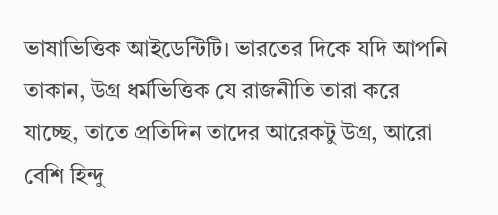ভাষাভিত্তিক আইডেন্টিটি। ভারতের দিকে যদি আপনি তাকান, উগ্র ধর্মভিত্তিক যে রাজনীতি তারা করে যাচ্ছে, তাতে প্রতিদিন তাদের আরেকটু উগ্র, আরো বেশি হিন্দু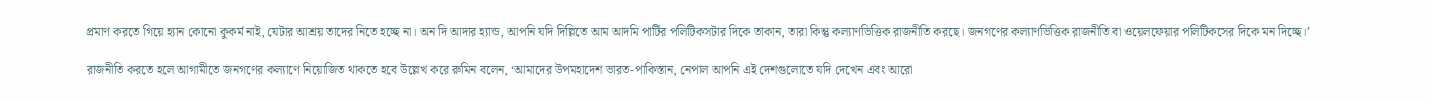প্রমাণ করতে গিয়ে হ্যান কোনো কুকর্ম নাই, যেটার আশ্রয় তাদের নিতে হচ্ছে না। অন দি আদার হ্যান্ড, আপনি যদি দিল্লিতে আম আদমি পার্টির পলিটিকসটার দিকে তাকান, তারা কিন্তু কল্যাণভিত্তিক রাজনীতি করছে। জনগণের কল্যাণভিত্তিক রাজনীতি বা ওয়েলফেয়ার পলিটিকসের দিকে মন দিচ্ছে।’

রাজনীতি করতে হলে আগামীতে জনগণের কল্যাণে নিয়োজিত থাকতে হবে উল্লেখ করে রুমিন বলেন, ‘আমাদের উপমহাদেশ ভারত-পাকিস্তান, নেপাল আপনি এই দেশগুলোতে যদি দেখেন এবং আরো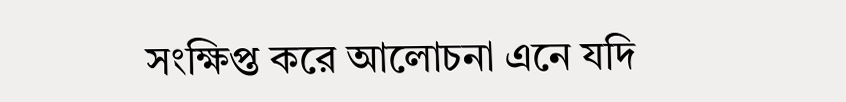সংক্ষিপ্ত করে আলোচনা এনে যদি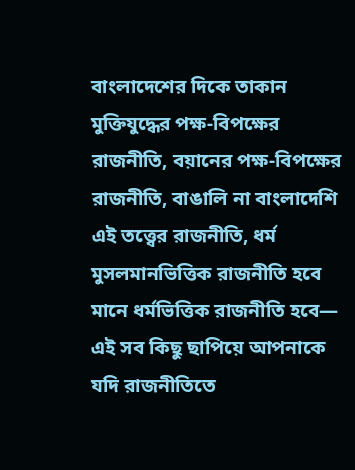বাংলাদেশের দিকে তাকান মুক্তিযুদ্ধের পক্ষ-বিপক্ষের রাজনীতি, বয়ানের পক্ষ-বিপক্ষের রাজনীতি, বাঙালি না বাংলাদেশি এই তত্ত্বের রাজনীতি, ধর্ম মুসলমানভিত্তিক রাজনীতি হবে মানে ধর্মভিত্তিক রাজনীতি হবে— এই সব কিছু ছাপিয়ে আপনাকে যদি রাজনীতিতে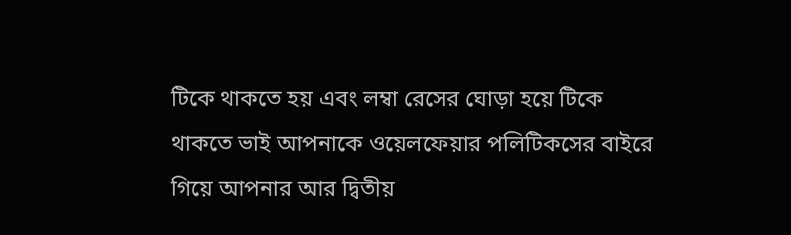টিকে থাকতে হয় এবং লম্বা রেসের ঘোড়া হয়ে টিকে থাকতে ভাই আপনাকে ওয়েলফেয়ার পলিটিকসের বাইরে গিয়ে আপনার আর দ্বিতীয়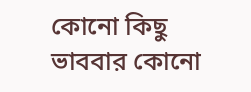কোনো কিছু ভাববার কোনো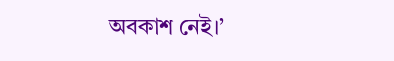অবকাশ নেই।’